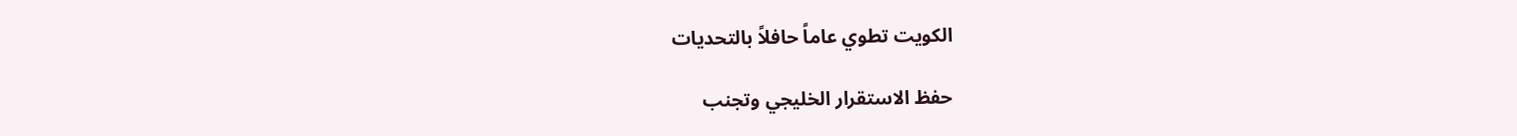الكويت تطوي عاماً حافلاً بالتحديات

حفظ الاستقرار الخليجي وتجنب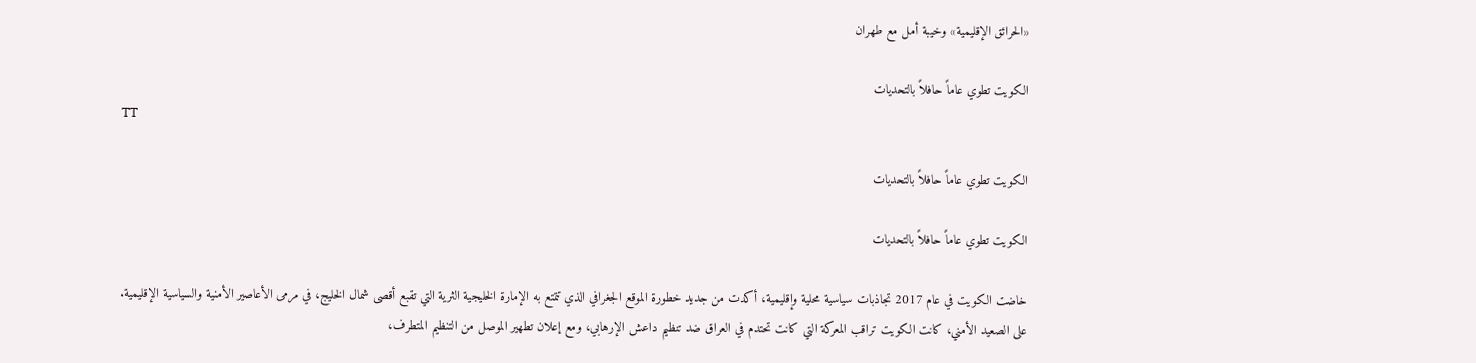«الحرائق الإقليمية» وخيبة أمل مع طهران

الكويت تطوي عاماً حافلاً بالتحديات
TT

الكويت تطوي عاماً حافلاً بالتحديات

الكويت تطوي عاماً حافلاً بالتحديات

خاضت الكويت في عام 2017 تجاذبات سياسية محلية وإقليمية، أكدت من جديد خطورة الموقع الجغرافي الذي تتمتع به الإمارة الخليجية الثرية التي تقبع أقصى شمال الخليج، في مرمى الأعاصير الأمنية والسياسية الإقليمية.
على الصعيد الأمني، كانت الكويت تراقب المعركة التي كانت تحتدم في العراق ضد تنظيم داعش الإرهابي، ومع إعلان تطهير الموصل من التنظيم المتطرف،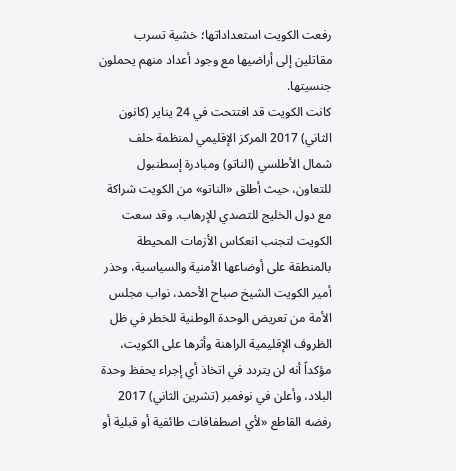رفعت الكويت استعداداتها؛ خشية تسرب مقاتلين إلى أراضيها مع وجود أعداد منهم يحملون جنسيتها.
كانت الكويت قد افتتحت في 24 يناير (كانون الثاني) 2017 المركز الإقليمي لمنظمة حلف شمال الأطلسي (الناتو) ومبادرة إسطنبول للتعاون، حيث أطلق «الناتو» من الكويت شراكة مع دول الخليج للتصدي للإرهاب. وقد سعت الكويت لتجنب انعكاس الأزمات المحيطة بالمنطقة على أوضاعها الأمنية والسياسية، وحذر أمير الكويت الشيخ صباح الأحمد، نواب مجلس الأمة من تعريض الوحدة الوطنية للخطر في ظل الظروف الإقليمية الراهنة وأثرها على الكويت، مؤكداً أنه لن يتردد في اتخاذ أي إجراء يحفظ وحدة البلاد، وأعلن في نوفمبر (تشرين الثاني) 2017 رفضه القاطع «لأي اصطفافات طائفية أو قبلية أو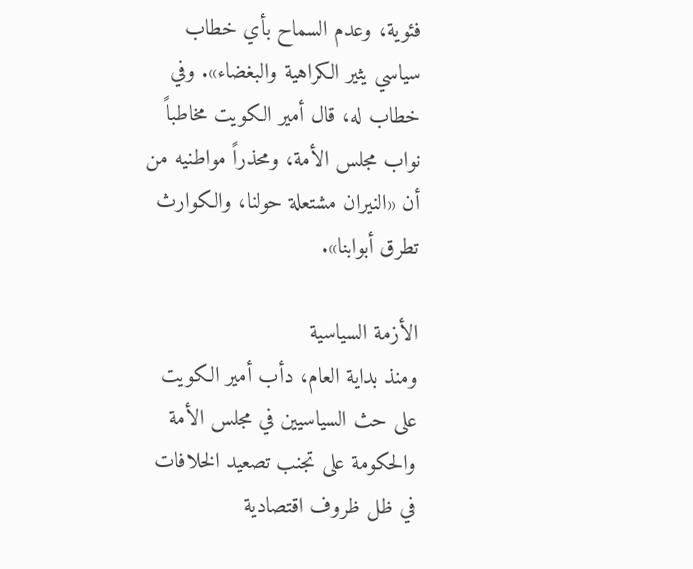فئوية، وعدم السماح بأي خطاب سياسي يثير الكراهية والبغضاء». وفي خطاب له، قال أمير الكويت مخاطباً نواب مجلس الأمة، ومحذراً مواطنيه من أن «النيران مشتعلة حولنا، والكوارث تطرق أبوابنا».

الأزمة السياسية
ومنذ بداية العام، دأب أمير الكويت على حث السياسيين في مجلس الأمة والحكومة على تجنب تصعيد الخلافات في ظل ظروف اقتصادية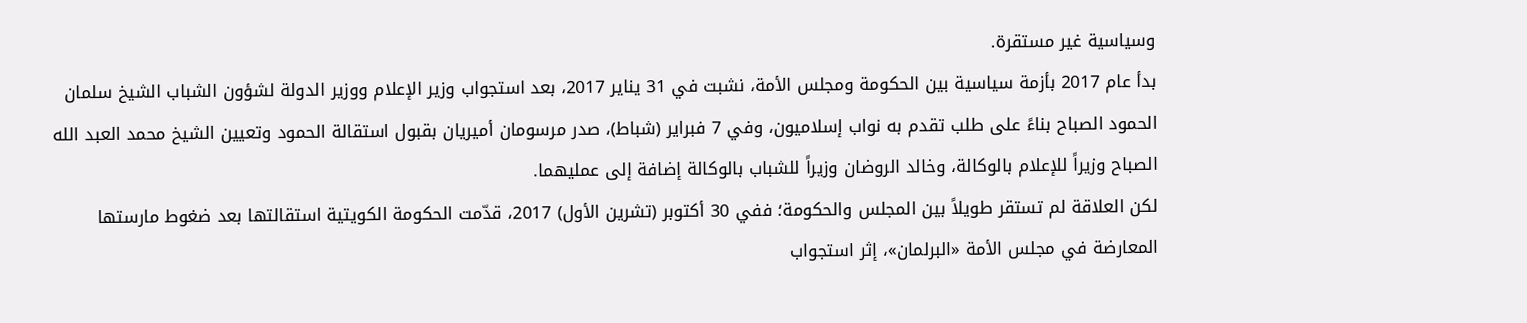وسياسية غير مستقرة.
بدأ عام 2017 بأزمة سياسية بين الحكومة ومجلس الأمة، نشبت في 31 يناير 2017، بعد استجواب وزير الإعلام ووزير الدولة لشؤون الشباب الشيخ سلمان الحمود الصباح بناءً على طلب تقدم به نواب إسلاميون، وفي 7 فبراير (شباط)، صدر مرسومان أميريان بقبول استقالة الحمود وتعيين الشيخ محمد العبد الله الصباح وزيراً للإعلام بالوكالة، وخالد الروضان وزيراً للشباب بالوكالة إضافة إلى عمليهما.
لكن العلاقة لم تستقر طويلاً بين المجلس والحكومة؛ ففي 30 أكتوبر (تشرين الأول) 2017، قدّمت الحكومة الكويتية استقالتها بعد ضغوط مارستها المعارضة في مجلس الأمة «البرلمان»، إثر استجواب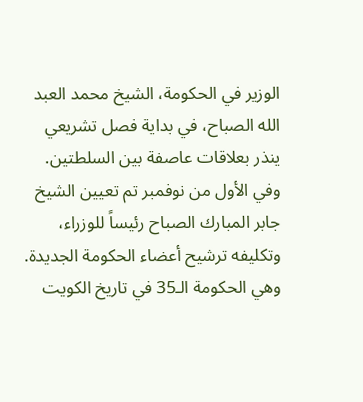الوزير في الحكومة، الشيخ محمد العبد الله الصباح، في بداية فصل تشريعي ينذر بعلاقات عاصفة بين السلطتين.
وفي الأول من نوفمبر تم تعيين الشيخ جابر المبارك الصباح رئيساً للوزراء، وتكليفه ترشيح أعضاء الحكومة الجديدة. وهي الحكومة الـ35 في تاريخ الكويت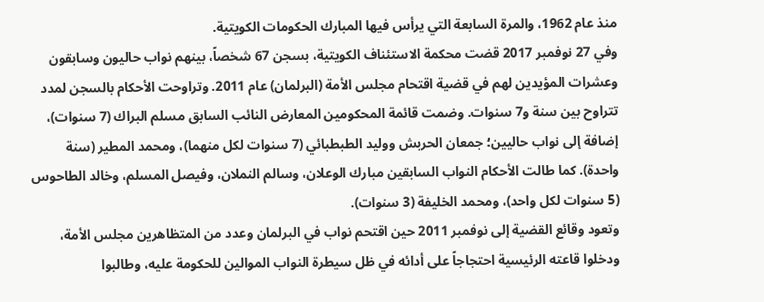منذ عام 1962، والمرة السابعة التي يرأس فيها المبارك الحكومات الكويتية.
وفي 27 نوفمبر 2017 قضت محكمة الاستئناف الكويتية، بسجن 67 شخصاً، بينهم نواب حاليون وسابقون وعشرات المؤيدين لهم في قضية اقتحام مجلس الأمة (البرلمان) عام 2011. وتراوحت الأحكام بالسجن لمدد تتراوح بين سنة و7 سنوات. وضمت قائمة المحكومين المعارض النائب السابق مسلم البراك (7 سنوات)، إضافة إلى نواب حاليين؛ جمعان الحربش ووليد الطبطبائي (7 سنوات لكل منهما)، ومحمد المطير (سنة واحدة). كما طالت الأحكام النواب السابقين مبارك الوعلان، وسالم النملان، وفيصل المسلم، وخالد الطاحوس (5 سنوات لكل واحد)، ومحمد الخليفة (3 سنوات).
وتعود وقائع القضية إلى نوفمبر 2011 حين اقتحم نواب في البرلمان وعدد من المتظاهرين مجلس الأمة، ودخلوا قاعته الرئيسية احتجاجاً على أدائه في ظل سيطرة النواب الموالين للحكومة عليه، وطالبوا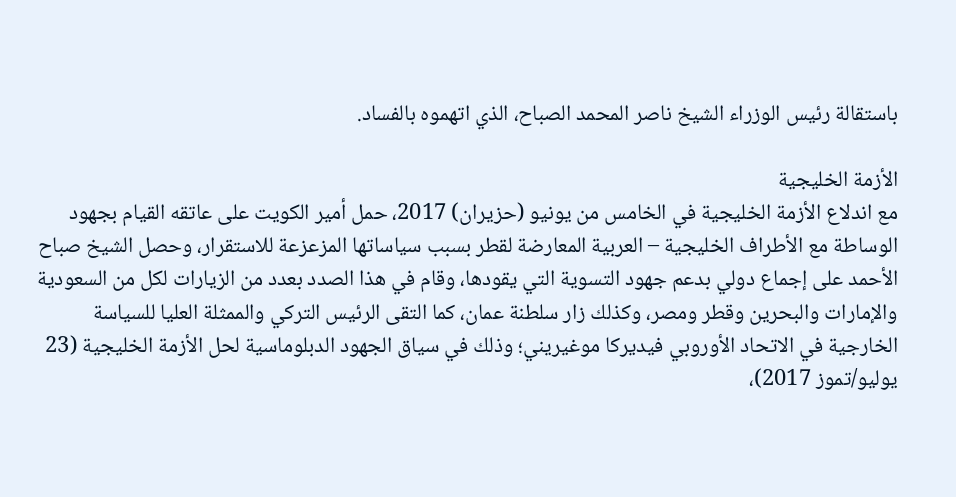باستقالة رئيس الوزراء الشيخ ناصر المحمد الصباح، الذي اتهموه بالفساد.

الأزمة الخليجية
مع اندلاع الأزمة الخليجية في الخامس من يونيو (حزيران) 2017، حمل أمير الكويت على عاتقه القيام بجهود الوساطة مع الأطراف الخليجية – العربية المعارضة لقطر بسبب سياساتها المزعزعة للاستقرار، وحصل الشيخ صباح الأحمد على إجماع دولي بدعم جهود التسوية التي يقودها، وقام في هذا الصدد بعدد من الزيارات لكل من السعودية والإمارات والبحرين وقطر ومصر، وكذلك زار سلطنة عمان، كما التقى الرئيس التركي والممثلة العليا للسياسة الخارجية في الاتحاد الأوروبي فيديركا موغيريني؛ وذلك في سياق الجهود الدبلوماسية لحل الأزمة الخليجية (23 يوليو/تموز 2017)،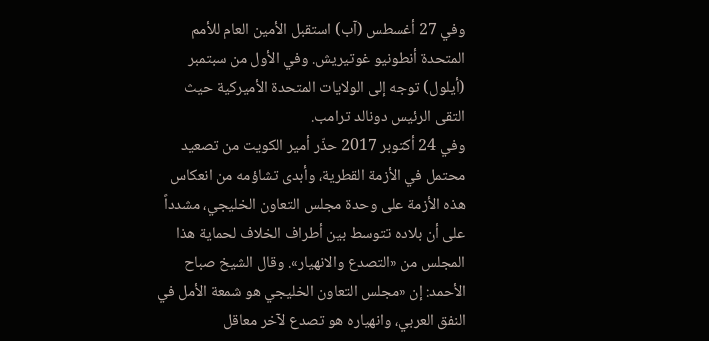وفي 27 أغسطس (آب) استقبل الأمين العام للأمم المتحدة أنطونيو غوتيريش. وفي الأول من سبتمبر (أيلول) توجه إلى الولايات المتحدة الأميركية حيث التقى الرئيس دونالد ترامب.
وفي 24 أكتوبر 2017 حذّر أمير الكويت من تصعيد محتمل في الأزمة القطرية، وأبدى تشاؤمه من انعكاس هذه الأزمة على وحدة مجلس التعاون الخليجي، مشدداً على أن بلاده تتوسط بين أطراف الخلاف لحماية هذا المجلس من «التصدع والانهيار». وقال الشيخ صباح الأحمد: إن «مجلس التعاون الخليجي هو شمعة الأمل في النفق العربي، وانهياره هو تصدع لآخر معاقل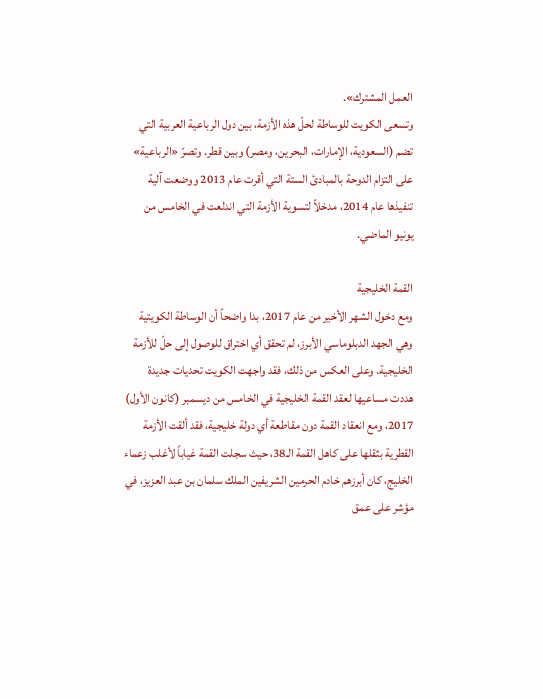العمل المشترك».
وتسعى الكويت للوساطة لحلّ هذه الأزمة، بين دول الرباعية العربية التي تضم (السعودية، الإمارات، البحرين، ومصر) وبين قطر. وتصرّ «الرباعية» على التزام الدوحة بالمبادئ الستة التي أقرت عام 2013 ووضعت آلية تنفيذها عام 2014، مدخلاً لتسوية الأزمة التي اندلعت في الخامس من يونيو الماضي.

القمة الخليجية
ومع دخول الشهر الأخير من عام 2017، بدا واضحاً أن الوساطة الكويتية وهي الجهد الدبلوماسي الأبرز، لم تحقق أي اختراق للوصول إلى حلّ للأزمة الخليجية. وعلى العكس من ذلك، فقد واجهت الكويت تحديات جديدة هددت مساعيها لعقد القمة الخليجية في الخامس من ديسمبر (كانون الأول) 2017، ومع انعقاد القمة دون مقاطعة أي دولة خليجية، فقد ألقت الأزمة القطرية بثقلها على كاهل القمة الـ38، حيث سجلت القمة غياباً لأغلب زعماء الخليج، كان أبرزهم خادم الحرمين الشريفين الملك سلمان بن عبد العزيز، في مؤشر على عمق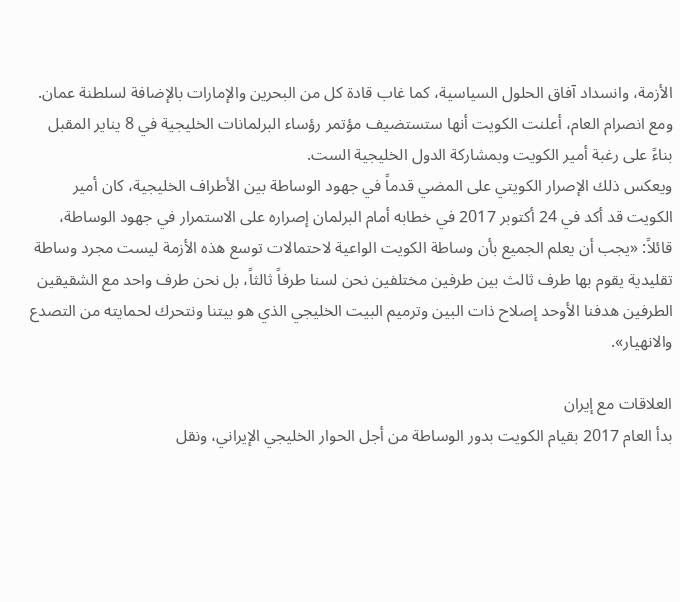الأزمة، وانسداد آفاق الحلول السياسية، كما غاب قادة كل من البحرين والإمارات بالإضافة لسلطنة عمان.
ومع انصرام العام، أعلنت الكويت أنها ستستضيف مؤتمر رؤساء البرلمانات الخليجية في 8 يناير المقبل بناءً على رغبة أمير الكويت وبمشاركة الدول الخليجية الست.
ويعكس ذلك الإصرار الكويتي على المضي قدماً في جهود الوساطة بين الأطراف الخليجية، كان أمير الكويت قد أكد في 24 أكتوبر 2017 في خطابه أمام البرلمان إصراره على الاستمرار في جهود الوساطة، قائلاً: «يجب أن يعلم الجميع بأن وساطة الكويت الواعية لاحتمالات توسع هذه الأزمة ليست مجرد وساطة تقليدية يقوم بها طرف ثالث بين طرفين مختلفين نحن لسنا طرفاً ثالثاً، بل نحن طرف واحد مع الشقيقين الطرفين هدفنا الأوحد إصلاح ذات البين وترميم البيت الخليجي الذي هو بيتنا ونتحرك لحمايته من التصدع والانهيار».

العلاقات مع إيران
بدأ العام 2017 بقيام الكويت بدور الوساطة من أجل الحوار الخليجي الإيراني، ونقل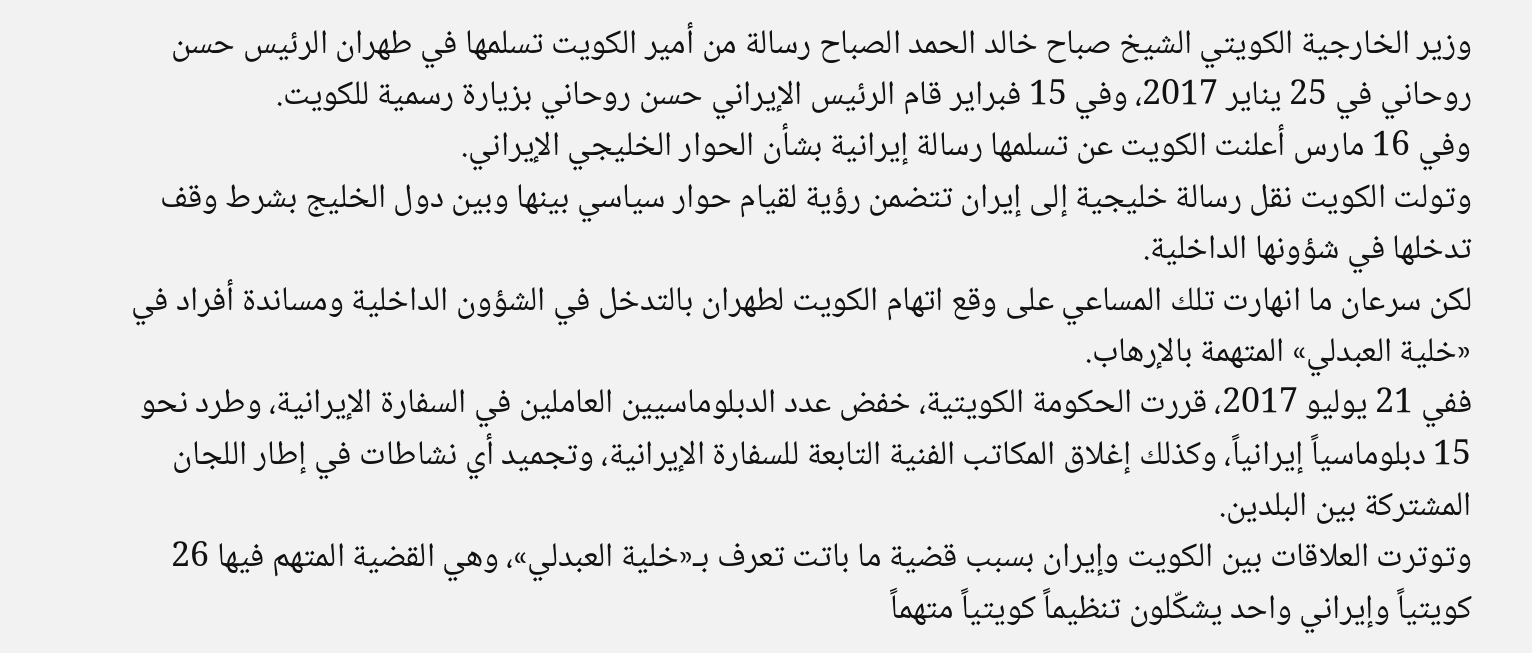وزير الخارجية الكويتي الشيخ صباح خالد الحمد الصباح رسالة من أمير الكويت تسلمها في طهران الرئيس حسن روحاني في 25 يناير 2017، وفي 15 فبراير قام الرئيس الإيراني حسن روحاني بزيارة رسمية للكويت.
وفي 16 مارس أعلنت الكويت عن تسلمها رسالة إيرانية بشأن الحوار الخليجي الإيراني.
وتولت الكويت نقل رسالة خليجية إلى إيران تتضمن رؤية لقيام حوار سياسي بينها وبين دول الخليج بشرط وقف تدخلها في شؤونها الداخلية.
لكن سرعان ما انهارت تلك المساعي على وقع اتهام الكويت لطهران بالتدخل في الشؤون الداخلية ومساندة أفراد في «خلية العبدلي» المتهمة بالإرهاب.
ففي 21 يوليو 2017، قررت الحكومة الكويتية، خفض عدد الدبلوماسيين العاملين في السفارة الإيرانية، وطرد نحو 15 دبلوماسياً إيرانياً، وكذلك إغلاق المكاتب الفنية التابعة للسفارة الإيرانية، وتجميد أي نشاطات في إطار اللجان المشتركة بين البلدين.
وتوترت العلاقات بين الكويت وإيران بسبب قضية ما باتت تعرف بـ«خلية العبدلي»، وهي القضية المتهم فيها 26 كويتياً وإيراني واحد يشكّلون تنظيماً كويتياً متهماً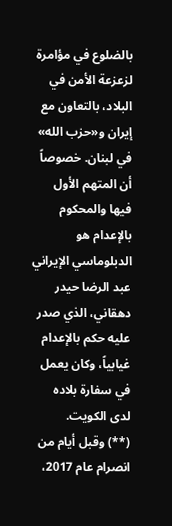بالضلوع في مؤامرة لزعزعة الأمن في البلاد، بالتعاون مع إيران و«حزب الله» في لبنان. خصوصاً أن المتهم الأول فيها والمحكوم بالإعدام هو الدبلوماسي الإيراني عبد الرضا حيدر دهقاني، الذي صدر عليه حكم بالإعدام غيابياً، وكان يعمل في سفارة بلاده لدى الكويت.
(**) وقبل أيام من انصرام عام 2017،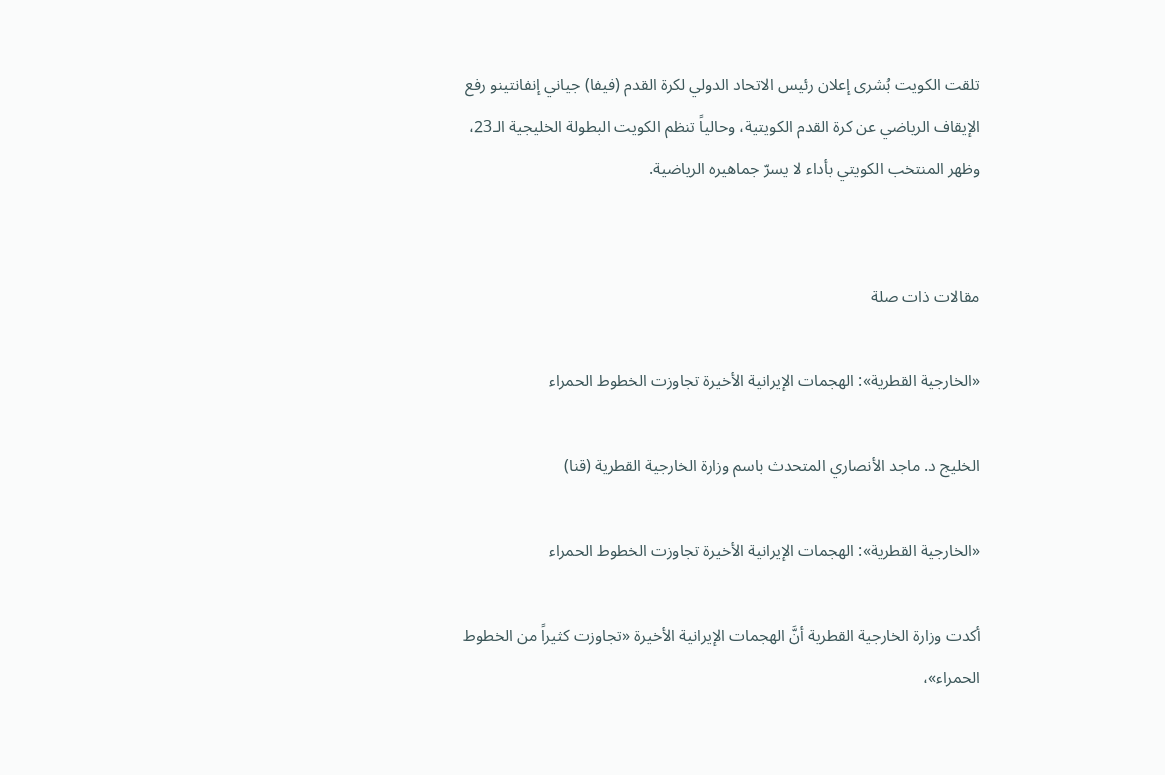تلقت الكويت بُشرى إعلان رئيس الاتحاد الدولي لكرة القدم (فيفا) جياني إنفانتينو رفع الإيقاف الرياضي عن كرة القدم الكويتية، وحالياً تنظم الكويت البطولة الخليجية الـ23، وظهر المنتخب الكويتي بأداء لا يسرّ جماهيره الرياضية.


مقالات ذات صلة

«الخارجية القطرية»: الهجمات الإيرانية الأخيرة تجاوزت الخطوط الحمراء

الخليج د. ماجد الأنصاري المتحدث باسم وزارة الخارجية القطرية (قنا)

«الخارجية القطرية»: الهجمات الإيرانية الأخيرة تجاوزت الخطوط الحمراء

أكدت وزارة الخارجية القطرية أنَّ الهجمات الإيرانية الأخيرة «تجاوزت كثيراً من الخطوط الحمراء»،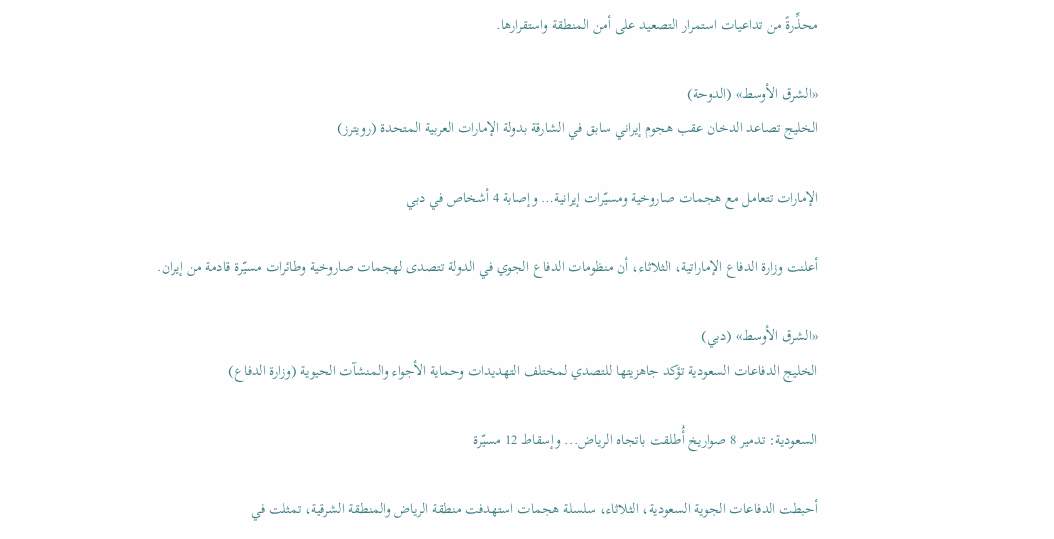محذِّرةً من تداعيات استمرار التصعيد على أمن المنطقة واستقرارها.

«الشرق الأوسط» (الدوحة)
الخليج تصاعد الدخان عقب هجوم إيراني سابق في الشارقة بدولة الإمارات العربية المتحدة (رويترز)

الإمارات تتعامل مع هجمات صاروخية ومسيّرات إيرانية… وإصابة 4 أشخاص في دبي

أعلنت وزارة الدفاع الإماراتية، الثلاثاء، أن منظومات الدفاع الجوي في الدولة تتصدى لهجمات صاروخية وطائرات مسيّرة قادمة من إيران.

«الشرق الأوسط» (دبي)
الخليج الدفاعات السعودية تؤكد جاهزيتها للتصدي لمختلف التهديدات وحماية الأجواء والمنشآت الحيوية (وزارة الدفاع)

السعودية: تدمير 8 صواريخ أُطلقت باتجاه الرياض... وإسقاط 12 مسيّرة

أحبطت الدفاعات الجوية السعودية، الثلاثاء، سلسلة هجمات استهدفت منطقة الرياض والمنطقة الشرقية، تمثلت في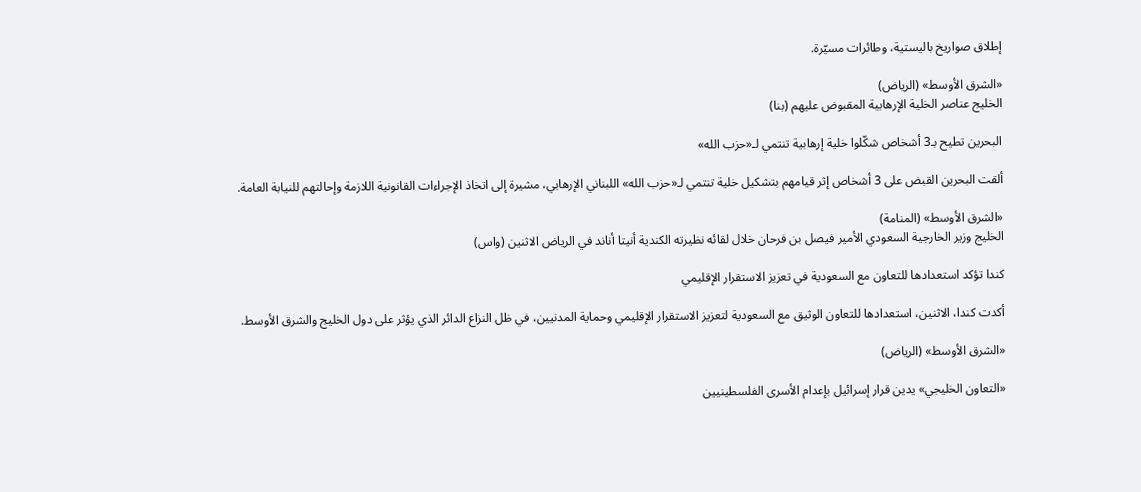إطلاق صواريخ باليستية، وطائرات مسيّرة.

«الشرق الأوسط» (الرياض)
الخليج عناصر الخلية الإرهابية المقبوض عليهم (بنا)

البحرين تطيح بـ3 أشخاص شكّلوا خلية إرهابية تنتمي لـ«حزب الله»

ألقت البحرين القبض على 3 أشخاص إثر قيامهم بتشكيل خلية تنتمي لـ«حزب الله» اللبناني الإرهابي، مشيرة إلى اتخاذ الإجراءات القانونية اللازمة وإحالتهم للنيابة العامة.

«الشرق الأوسط» (المنامة)
الخليج وزير الخارجية السعودي الأمير فيصل بن فرحان خلال لقائه نظيرته الكندية أنيتا أناند في الرياض الاثنين (واس)

كندا تؤكد استعدادها للتعاون مع السعودية في تعزيز الاستقرار الإقليمي

أكدت كندا، الاثنين، استعدادها للتعاون الوثيق مع السعودية لتعزيز الاستقرار الإقليمي وحماية المدنيين، في ظل النزاع الدائر الذي يؤثر على دول الخليج والشرق الأوسط.

«الشرق الأوسط» (الرياض)

«التعاون الخليجي» يدين قرار إسرائيل بإعدام الأسرى الفلسطينيين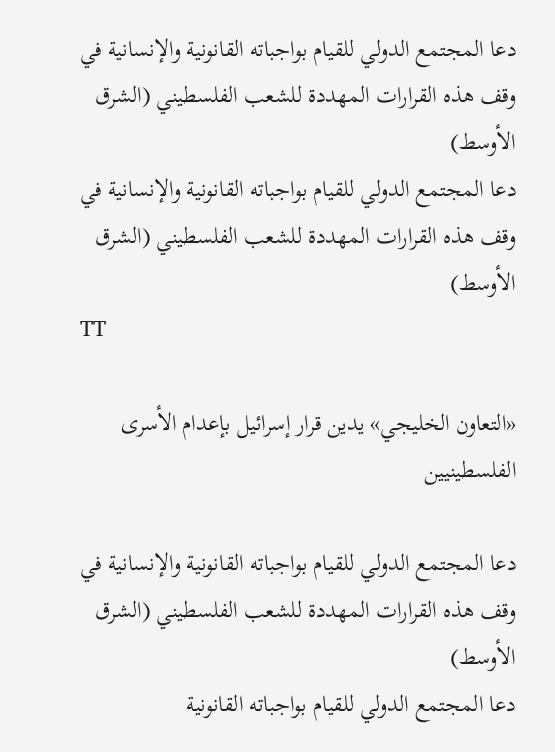دعا المجتمع الدولي للقيام بواجباته القانونية والإنسانية في وقف هذه القرارات المهددة للشعب الفلسطيني (الشرق الأوسط)
دعا المجتمع الدولي للقيام بواجباته القانونية والإنسانية في وقف هذه القرارات المهددة للشعب الفلسطيني (الشرق الأوسط)
TT

«التعاون الخليجي» يدين قرار إسرائيل بإعدام الأسرى الفلسطينيين

دعا المجتمع الدولي للقيام بواجباته القانونية والإنسانية في وقف هذه القرارات المهددة للشعب الفلسطيني (الشرق الأوسط)
دعا المجتمع الدولي للقيام بواجباته القانونية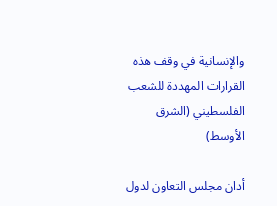والإنسانية في وقف هذه القرارات المهددة للشعب الفلسطيني (الشرق الأوسط)

أدان مجلس التعاون لدول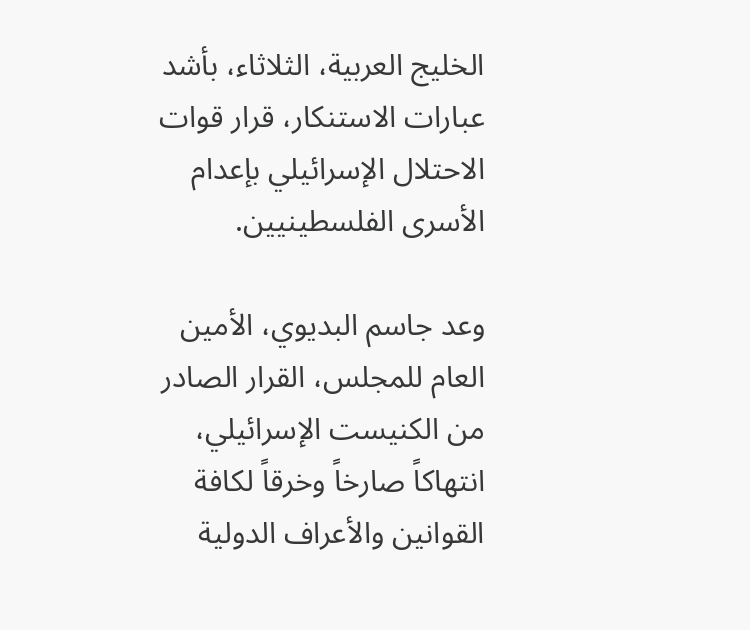الخليج العربية، الثلاثاء، بأشد عبارات الاستنكار، قرار قوات الاحتلال الإسرائيلي بإعدام الأسرى الفلسطينيين.

وعد جاسم البديوي، الأمين العام للمجلس، القرار الصادر من الكنيست الإسرائيلي، انتهاكاً صارخاً وخرقاً لكافة القوانين والأعراف الدولية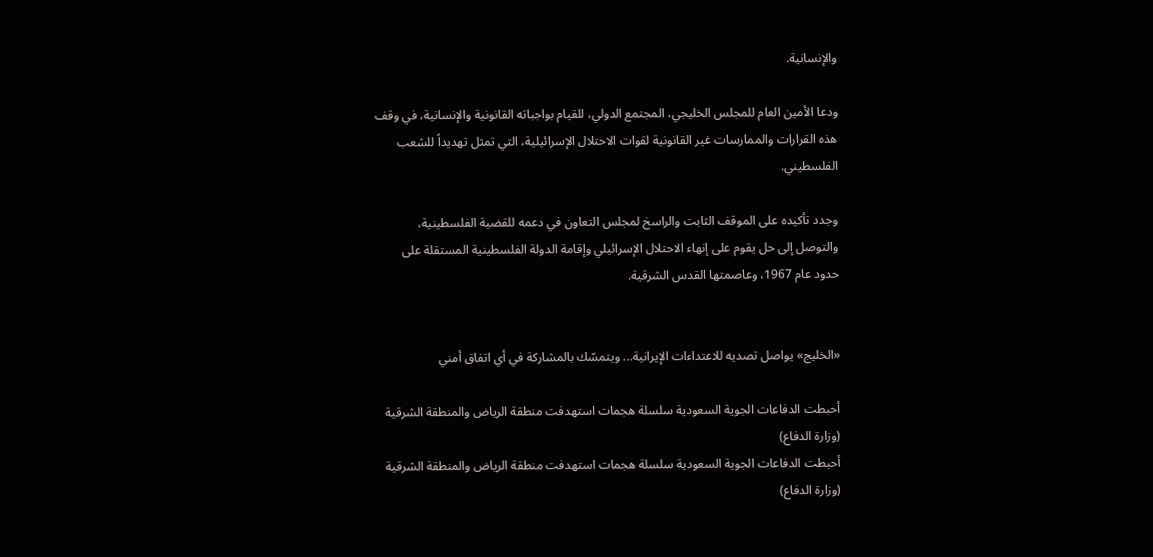والإنسانية.

ودعا الأمين العام للمجلس الخليجي، المجتمع الدولي، للقيام بواجباته القانونية والإنسانية، في وقف هذه القرارات والممارسات غير القانونية لقوات الاحتلال الإسرائيلية، التي تمثل تهديداً للشعب الفلسطيني.

وجدد تأكيده على الموقف الثابت والراسخ لمجلس التعاون في دعمه للقضية الفلسطينية، والتوصل إلى حل يقوم على إنهاء الاحتلال الإسرائيلي وإقامة الدولة الفلسطينية المستقلة على حدود عام 1967، وعاصمتها القدس الشرقية.


«الخليج» يواصل تصديه للاعتداءات الإيرانية... ويتمسّك بالمشاركة في أي اتفاق أمني

أحبطت الدفاعات الجوية السعودية سلسلة هجمات استهدفت منطقة الرياض والمنطقة الشرقية (وزارة الدفاع)
أحبطت الدفاعات الجوية السعودية سلسلة هجمات استهدفت منطقة الرياض والمنطقة الشرقية (وزارة الدفاع)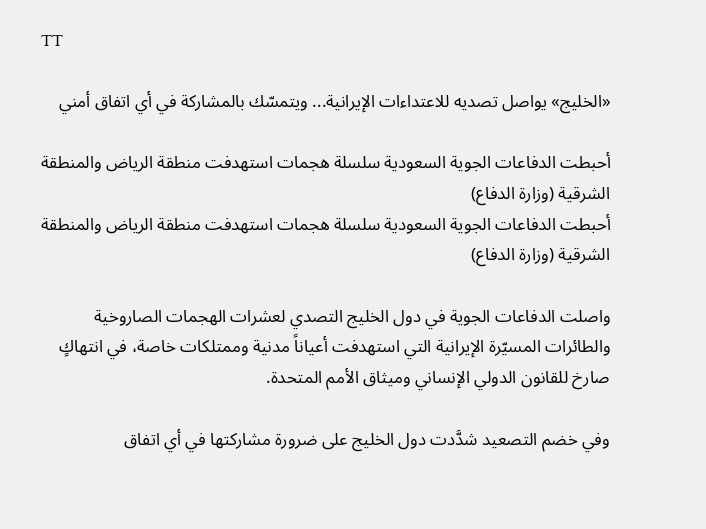TT

«الخليج» يواصل تصديه للاعتداءات الإيرانية... ويتمسّك بالمشاركة في أي اتفاق أمني

أحبطت الدفاعات الجوية السعودية سلسلة هجمات استهدفت منطقة الرياض والمنطقة الشرقية (وزارة الدفاع)
أحبطت الدفاعات الجوية السعودية سلسلة هجمات استهدفت منطقة الرياض والمنطقة الشرقية (وزارة الدفاع)

واصلت الدفاعات الجوية في دول الخليج التصدي لعشرات الهجمات الصاروخية والطائرات المسيّرة الإيرانية التي استهدفت أعياناً مدنية وممتلكات خاصة، في انتهاكٍ صارخ للقانون الدولي الإنساني وميثاق الأمم المتحدة.

وفي خضم التصعيد شدَّدت دول الخليج على ضرورة مشاركتها في أي اتفاق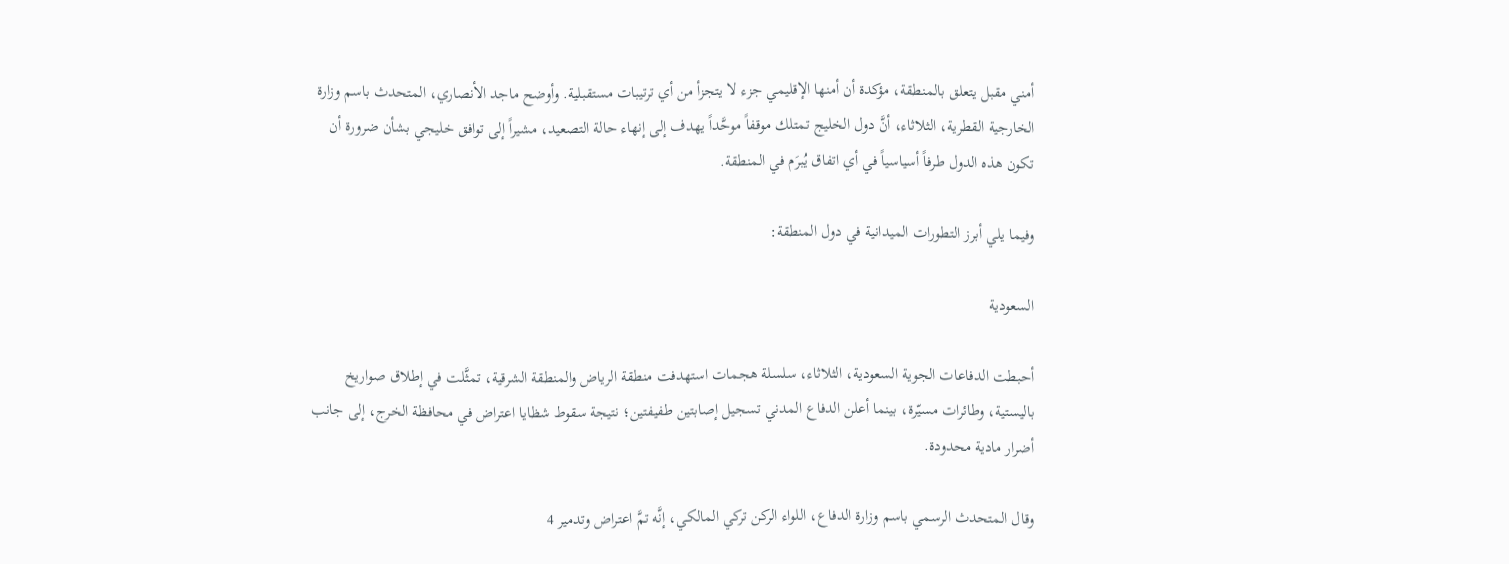أمني مقبل يتعلق بالمنطقة، مؤكدة أن أمنها الإقليمي جزء لا يتجزأ من أي ترتيبات مستقبلية. وأوضح ماجد الأنصاري، المتحدث باسم وزارة الخارجية القطرية، الثلاثاء، أنَّ دول الخليج تمتلك موقفاً موحَّداً يهدف إلى إنهاء حالة التصعيد، مشيراً إلى توافق خليجي بشأن ضرورة أن تكون هذه الدول طرفاً أسياسياً في أي اتفاق يُبرَم في المنطقة.

وفيما يلي أبرز التطورات الميدانية في دول المنطقة:

السعودية

أحبطت الدفاعات الجوية السعودية، الثلاثاء، سلسلة هجمات استهدفت منطقة الرياض والمنطقة الشرقية، تمثَّلت في إطلاق صواريخ باليستية، وطائرات مسيّرة، بينما أعلن الدفاع المدني تسجيل إصابتين طفيفتين؛ نتيجة سقوط شظايا اعتراض في محافظة الخرج، إلى جانب أضرار مادية محدودة.

وقال المتحدث الرسمي باسم وزارة الدفاع، اللواء الركن تركي المالكي، إنَّه تمَّ اعتراض وتدمير 4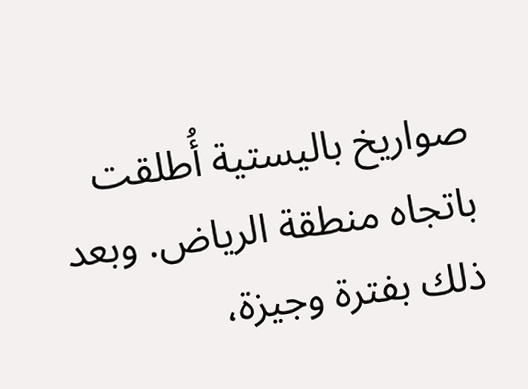صواريخ باليستية أُطلقت باتجاه منطقة الرياض. وبعد ذلك بفترة وجيزة،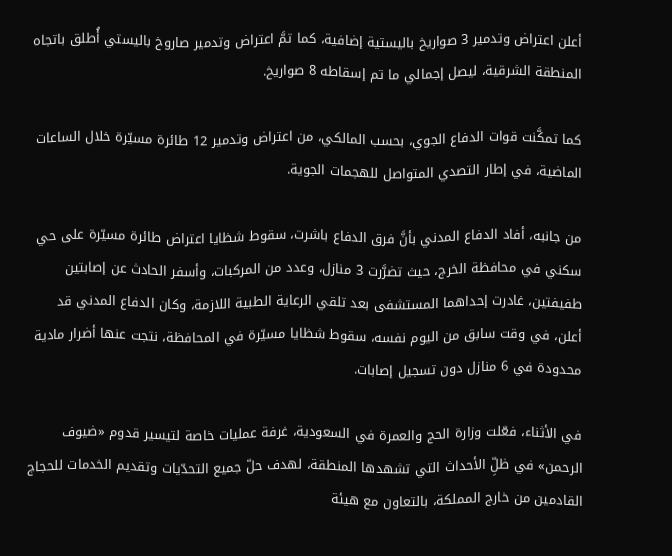أعلن اعتراض وتدمير 3 صواريخ باليستية إضافية، كما تمَّ اعتراض وتدمير صاروخ باليستي أُطلق باتجاه المنطقة الشرقية، ليصل إجمالي ما تم إسقاطه 8 صواريخ.

كما تمكَّنت قوات الدفاع الجوي، بحسب المالكي، من اعتراض وتدمير 12 طائرة مسيّرة خلال الساعات الماضية، في إطار التصدي المتواصل للهجمات الجوية.

من جانبه، أفاد الدفاع المدني بأنَّ فرق الدفاع باشرت، سقوط شظايا اعتراض طائرة مسيّرة على حي سكني في محافظة الخرج، حيث تضرَّرت 3 منازل، وعدد من المركبات، وأسفر الحادث عن إصابتين طفيفتين، غادرت إحداهما المستشفى بعد تلقي الرعاية الطبية اللازمة، وكان الدفاع المدني قد أعلن، في وقت سابق من اليوم نفسه، سقوط شظايا مسيّرة في المحافظة، نتجت عنها أضرار مادية محدودة في 6 منازل دون تسجيل إصابات.

في الأثناء، فعّلت وزارة الحج والعمرة في السعودية، غرفة عمليات خاصة لتيسير قدوم «ضيوف الرحمن» في ظلِّ الأحداث التي تشهدها المنطقة، لهدف حلّ جميع التحدّيات وتقديم الخدمات للحجاج القادمين من خارج المملكة، بالتعاون مع هيئة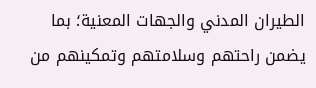الطيران المدني والجهات المعنية؛ بما يضمن راحتهم وسلامتهم وتمكينهم من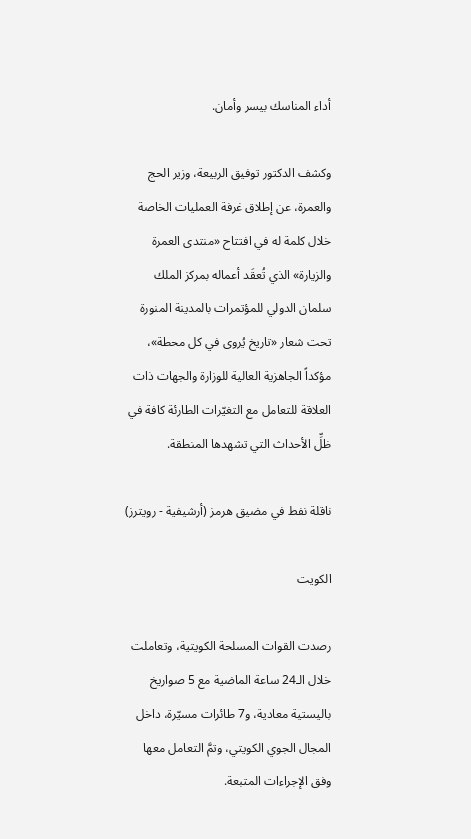أداء المناسك بيسر وأمان.

وكشف الدكتور توفيق الربيعة، وزير الحج والعمرة، عن إطلاق غرفة العمليات الخاصة خلال كلمة له في افتتاح «منتدى العمرة والزيارة» الذي تُعقَد أعماله بمركز الملك سلمان الدولي للمؤتمرات بالمدينة المنورة تحت شعار «تاريخ يُروى في كل محطة»، مؤكداً الجاهزية العالية للوزارة والجهات ذات العلاقة للتعامل مع التغيّرات الطارئة كافة في ظلِّ الأحداث التي تشهدها المنطقة.

ناقلة نفط في مضيق هرمز (أرشيفية - رويترز)

الكويت

رصدت القوات المسلحة الكويتية، وتعاملت خلال الـ24 ساعة الماضية مع 5 صواريخ باليستية معادية، و7 طائرات مسيّرة، داخل المجال الجوي الكويتي، وتمَّ التعامل معها وفق الإجراءات المتبعة.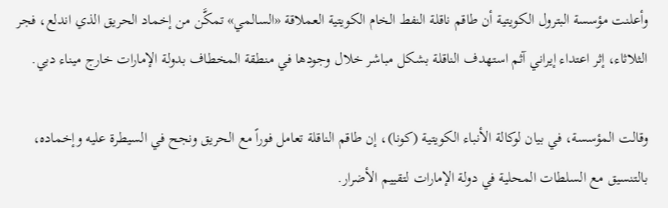وأعلنت مؤسسة البترول الكويتية أن طاقم ناقلة النفط الخام الكويتية العملاقة «السالمي» تمكَّن من إخماد الحريق الذي اندلع، فجر الثلاثاء، إثر اعتداء إيراني آثم استهدف الناقلة بشكل مباشر خلال وجودها في منطقة المخطاف بدولة الإمارات خارج ميناء دبي.

وقالت المؤسسة، في بيان لوكالة الأنباء الكويتية (كونا)، إن طاقم الناقلة تعامل فوراً مع الحريق ونجح في السيطرة عليه وإخماده، بالتنسيق مع السلطات المحلية في دولة الإمارات لتقييم الأضرار.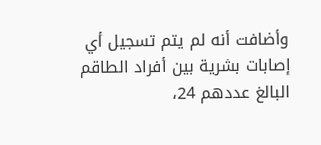وأضافت أنه لم يتم تسجيل أي إصابات بشرية بين أفراد الطاقم البالغ عددهم 24،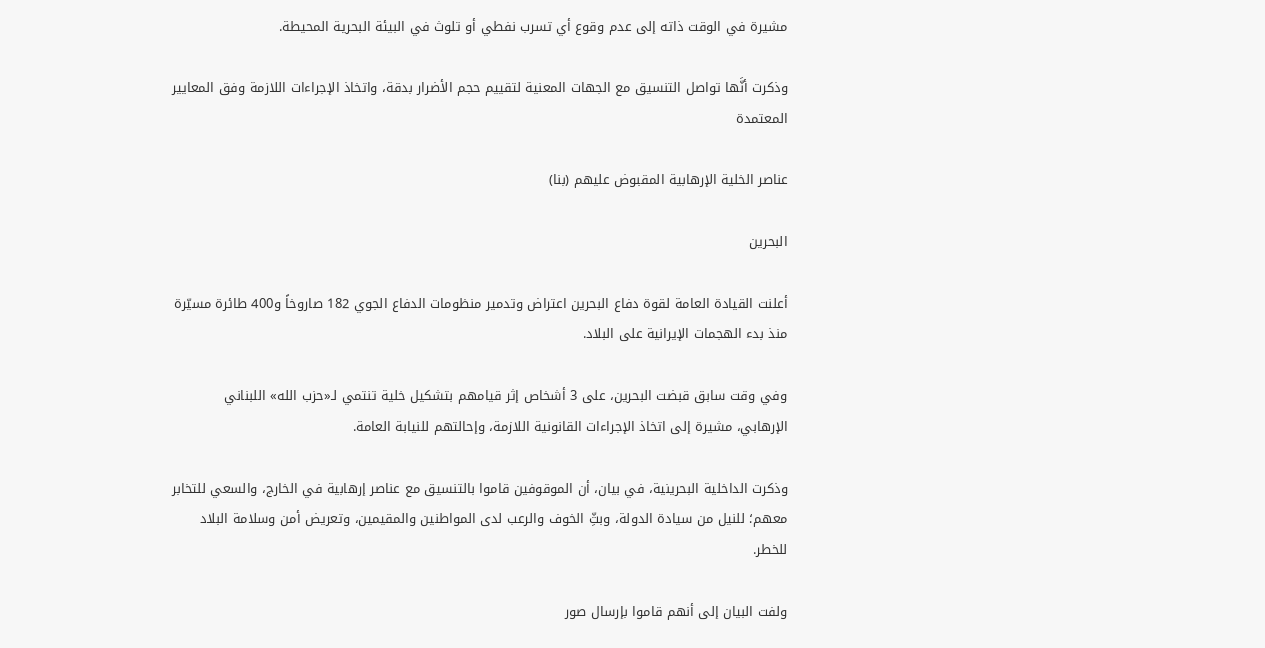مشيرة في الوقت ذاته إلى عدم وقوع أي تسرب نفطي أو تلوث في البيئة البحرية المحيطة.

وذكرت أنَّها تواصل التنسيق مع الجهات المعنية لتقييم حجم الأضرار بدقة، واتخاذ الإجراءات اللازمة وفق المعايير المعتمدة

عناصر الخلية الإرهابية المقبوض عليهم (بنا)

البحرين

أعلنت القيادة العامة لقوة دفاع البحرين اعتراض وتدمير منظومات الدفاع الجوي 182 صاروخاً و400 طائرة مسيّرة منذ بدء الهجمات الإيرانية على البلاد.

وفي وقت سابق قبضت البحرين، على 3 أشخاص إثر قيامهم بتشكيل خلية تنتمي لـ«حزب الله» اللبناني الإرهابي، مشيرة إلى اتخاذ الإجراءات القانونية اللازمة، وإحالتهم للنيابة العامة.

وذكرت الداخلية البحرينية، في بيان، أن الموقوفين قاموا بالتنسيق مع عناصر إرهابية في الخارج، والسعي للتخابر معهم؛ للنيل من سيادة الدولة، وبثِّ الخوف والرعب لدى المواطنين والمقيمين، وتعريض أمن وسلامة البلاد للخطر.

ولفت البيان إلى أنهم قاموا بإرسال صور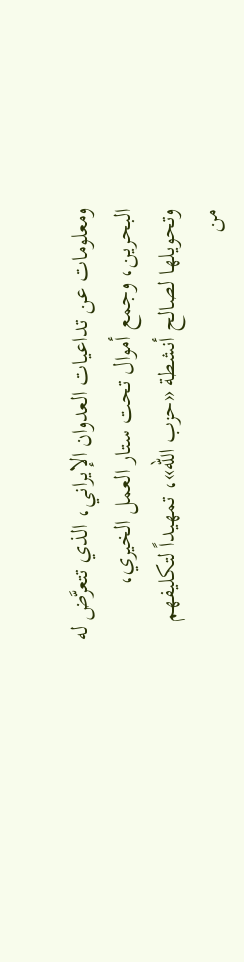ومعلومات عن تداعيات العدوان الإيراني، الذي تتعرَّض له البحرين، وجمع أموال تحت ستار العمل الخيري، وتحويلها لصالح أنشطة «حزب الله»، تمهيداً لتكليفهم من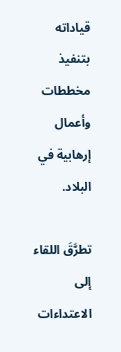قياداته بتنفيذ مخططات وأعمال إرهابية في البلاد.

تطرَّقَ اللقاء إلى الاعتداءات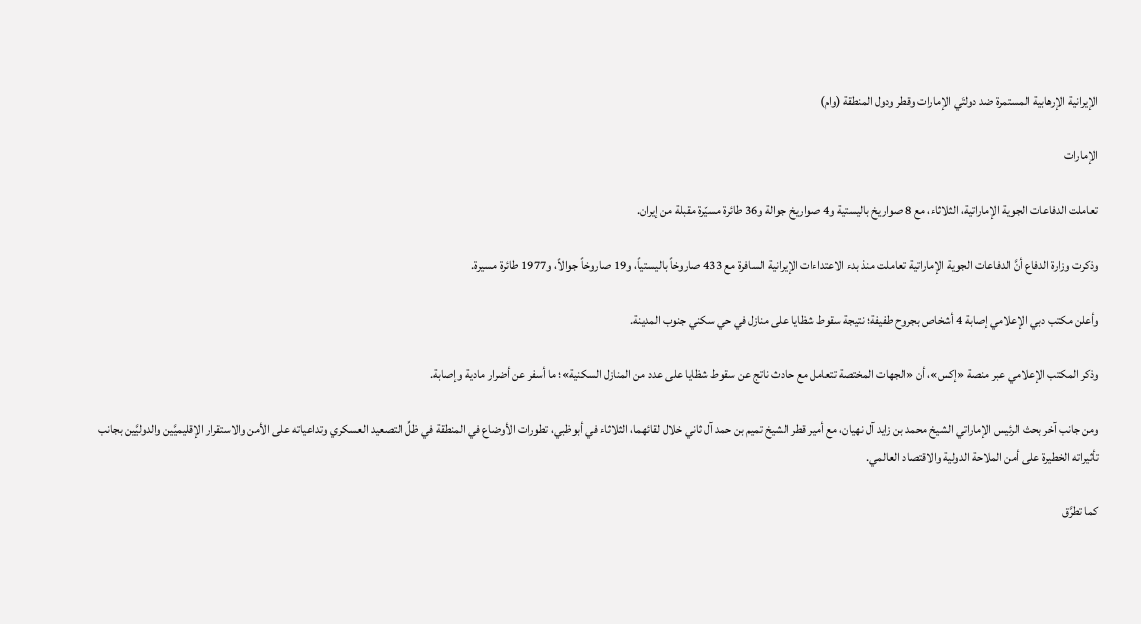الإيرانية الإرهابية المستمرة ضد دولتَي الإمارات وقطر ودول المنطقة (وام)

الإمارات

تعاملت الدفاعات الجوية الإماراتية، الثلاثاء، مع 8 صواريخ باليستية و4 صواريخ جوالة و36 طائرة مسيّرة مقبلة من إيران.

وذكرت وزارة الدفاع أنَّ الدفاعات الجوية الإماراتية تعاملت منذ بدء الاعتداءات الإيرانية السافرة مع 433 صاروخاً باليستياً، و19 صاروخاً جوالاً، و1977 طائرة مسيرة.

وأعلن مكتب دبي الإعلامي إصابة 4 أشخاص بجروح طفيفة؛ نتيجة سقوط شظايا على منازل في حي سكني جنوب المدينة.

وذكر المكتب الإعلامي عبر منصة «إكس»، أن «الجهات المختصة تتعامل مع حادث ناتج عن سقوط شظايا على عدد من المنازل السكنية»؛ ما أسفر عن أضرار مادية وإصابة.

ومن جانب آخر بحث الرئيس الإماراتي الشيخ محمد بن زايد آل نهيان، مع أمير قطر الشيخ تميم بن حمد آل ثاني خلال لقائهما، الثلاثاء في أبوظبي، تطورات الأوضاع في المنطقة في ظلِّ التصعيد العسكري وتداعياته على الأمن والاستقرار الإقليميَّين والدوليَّين بجانب تأثيراته الخطيرة على أمن الملاحة الدولية والاقتصاد العالمي.

كما تطرَّق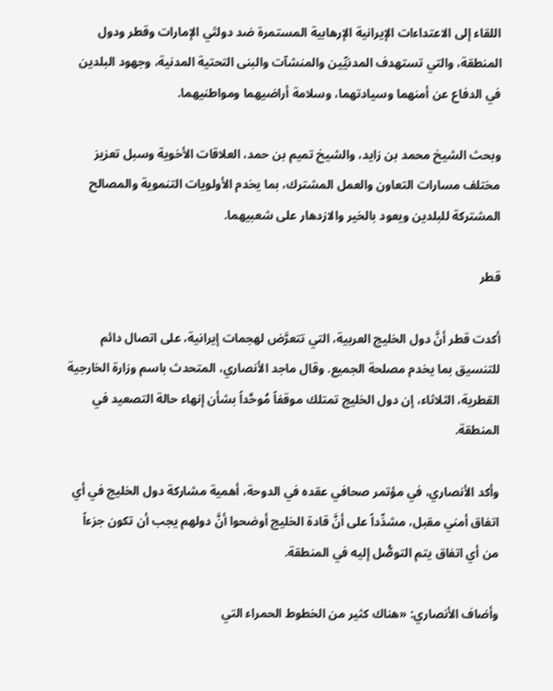اللقاء إلى الاعتداءات الإيرانية الإرهابية المستمرة ضد دولتَي الإمارات وقطر ودول المنطقة، والتي تستهدف المدنيِّين والمنشآت والبنى التحتية المدنية، وجهود البلدين في الدفاع عن أمنهما وسيادتهما، وسلامة أراضيهما ومواطنيهما.

وبحث الشيخ محمد بن زايد، والشيخ تميم بن حمد، العلاقات الأخوية وسبل تعزيز مختلف مسارات التعاون والعمل المشترك، بما يخدم الأولويات التنموية والمصالح المشتركة للبلدين ويعود بالخير والازدهار على شعبيهما.

قطر

أكدت قطر أنَّ دول الخليج العربية، التي تتعرَّض لهجمات إيرانية، على اتصال دائم للتنسيق بما يخدم مصلحة الجميع. وقال ماجد الأنصاري، المتحدث باسم وزارة الخارجية القطرية، الثلاثاء، إن دول الخليج تمتلك موقفاً مُوحَّداً بشأن إنهاء حالة التصعيد في المنطقة.

وأكد الأنصاري، في مؤتمر صحافي عقده في الدوحة، أهمية مشاركة دول الخليج في أي اتفاق أمني مقبل، مشدِّداً على أنَّ قادة الخليج أوضحوا أنَّ دولهم يجب أن تكون جزءاً من أي اتفاق يتم التوصُّل إليه في المنطقة.

وأضاف الأنصاري: «هناك كثير من الخطوط الحمراء التي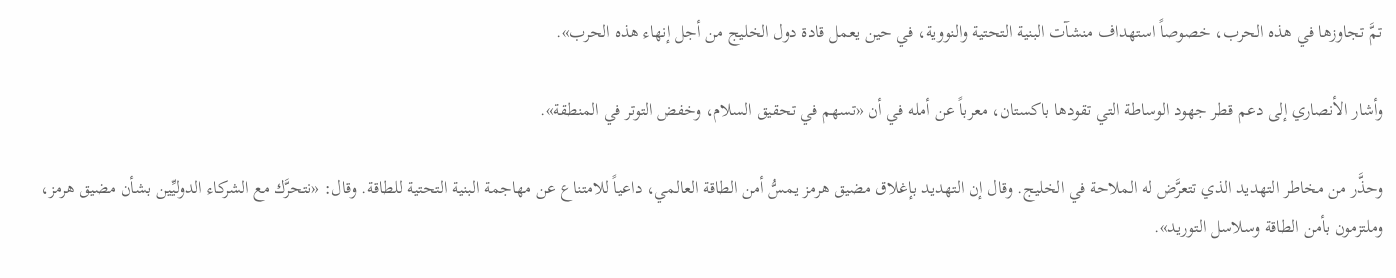تمَّ تجاوزها في هذه الحرب، خصوصاً استهداف منشآت البنية التحتية والنووية، في حين يعمل قادة دول الخليج من أجل إنهاء هذه الحرب».

وأشار الأنصاري إلى دعم قطر جهود الوساطة التي تقودها باكستان، معرباً عن أمله في أن «تسهم في تحقيق السلام، وخفض التوتر في المنطقة».

وحذَّر من مخاطر التهديد الذي تتعرَّض له الملاحة في الخليج. وقال إن التهديد بإغلاق مضيق هرمز يمسُّ أمن الطاقة العالمي، داعياً للامتناع عن مهاجمة البنية التحتية للطاقة. وقال: «نتحرَّك مع الشركاء الدوليِّين بشأن مضيق هرمز، وملتزمون بأمن الطاقة وسلاسل التوريد».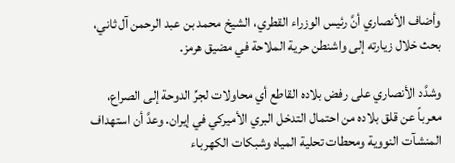وأضاف الأنصاري أنَّ رئيس الوزراء القطري، الشيخ محمد بن عبد الرحمن آل ثاني، بحث خلال زيارته إلى واشنطن حرية الملاحة في مضيق هرمز.

وشدَّد الأنصاري على رفض بلاده القاطع أي محاولات لجرِّ الدوحة إلى الصراع، معرباً عن قلق بلاده من احتمال التدخل البري الأميركي في إيران. وعدَّ أن استهداف المنشآت النووية ومحطات تحلية المياه وشبكات الكهرباء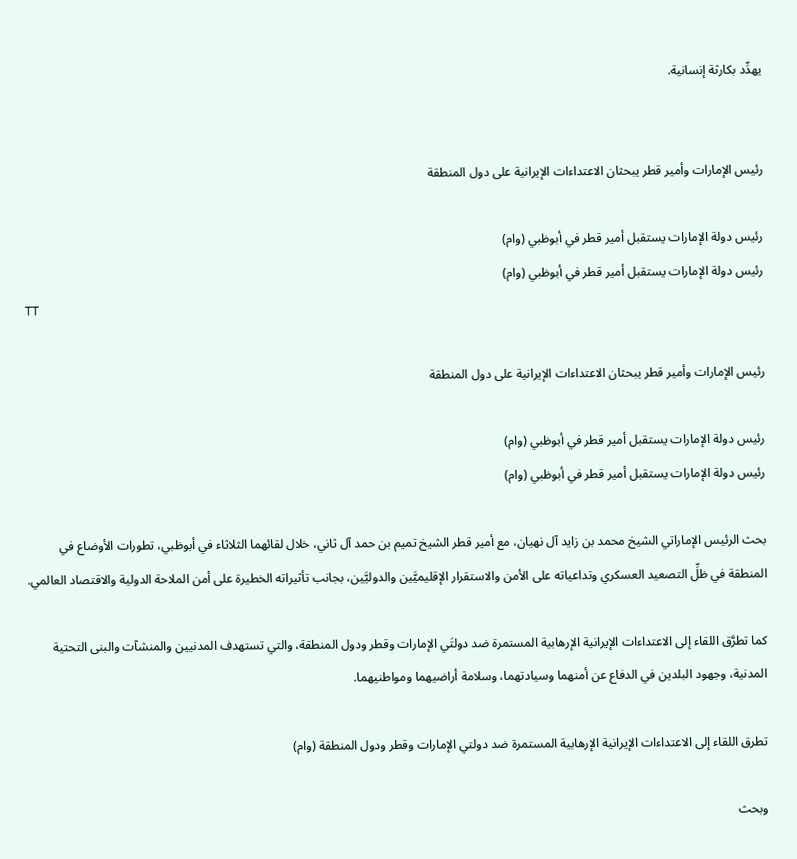يهدِّد بكارثة إنسانية.


رئيس الإمارات وأمير قطر يبحثان الاعتداءات الإيرانية على دول المنطقة

رئيس دولة الإمارات يستقبل أمير قطر في أبوظبي (وام)
رئيس دولة الإمارات يستقبل أمير قطر في أبوظبي (وام)
TT

رئيس الإمارات وأمير قطر يبحثان الاعتداءات الإيرانية على دول المنطقة

رئيس دولة الإمارات يستقبل أمير قطر في أبوظبي (وام)
رئيس دولة الإمارات يستقبل أمير قطر في أبوظبي (وام)

بحث الرئيس الإماراتي الشيخ محمد بن زايد آل نهيان، مع أمير قطر الشيخ تميم بن حمد آل ثاني، خلال لقائهما الثلاثاء في أبوظبي، تطورات الأوضاع في المنطقة في ظلِّ التصعيد العسكري وتداعياته على الأمن والاستقرار الإقليميَّين والدوليَّين، بجانب تأثيراته الخطيرة على أمن الملاحة الدولية والاقتصاد العالمي.

كما تطرَّق اللقاء إلى الاعتداءات الإيرانية الإرهابية المستمرة ضد دولتَي الإمارات وقطر ودول المنطقة، والتي تستهدف المدنيين والمنشآت والبنى التحتية المدنية، وجهود البلدين في الدفاع عن أمنهما وسيادتهما، وسلامة أراضيهما ومواطنيهما.

تطرق اللقاء إلى الاعتداءات الإيرانية الإرهابية المستمرة ضد دولتي الإمارات وقطر ودول المنطقة (وام)

وبحث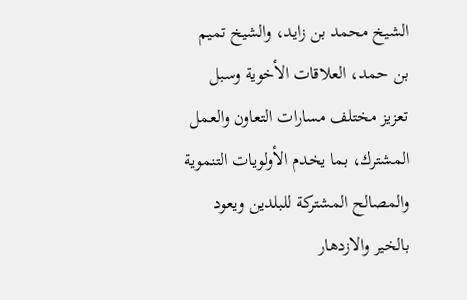الشيخ محمد بن زايد، والشيخ تميم بن حمد، العلاقات الأخوية وسبل تعزيز مختلف مسارات التعاون والعمل المشترك، بما يخدم الأولويات التنموية والمصالح المشتركة للبلدين ويعود بالخير والازدهار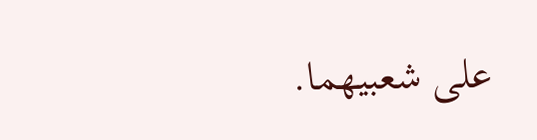على شعبيهما.